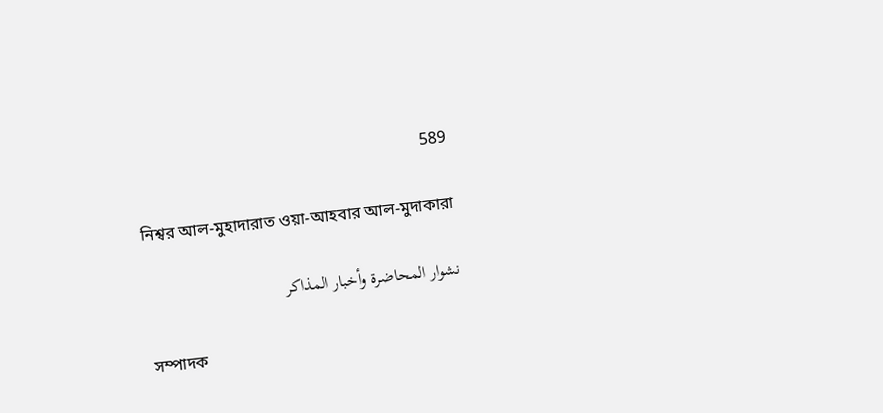589

নিশ্বর আল-মুহাদারাত ওয়া-আহবার আল-মুদাকারা

نشوار المحاضرة وأخبار المذاكر

সম্পাদক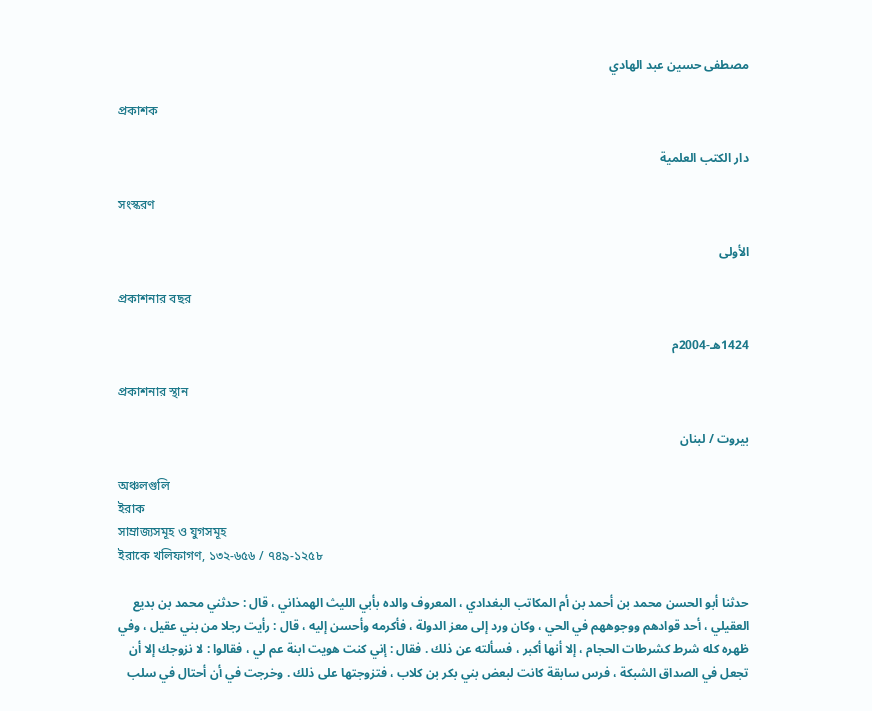مصطفى حسين عبد الهادي

প্রকাশক

دار الكتب العلمية

সংস্করণ

الأولى

প্রকাশনার বছর

1424هـ-2004م

প্রকাশনার স্থান

بيروت / لبنان

অঞ্চলগুলি
ইরাক
সাম্রাজ্যসমূহ ও যুগসমূহ
ইরাকে খলিফাগণ, ১৩২-৬৫৬ / ৭৪৯-১২৫৮

حدثنا أبو الحسن محمد بن أحمد بن أم المكاتب البغدادي ، المعروف والده بأبي الليث الهمذاني ، قال : حدثني محمد بن بديع العقيلي ، أحد قوادهم ووجوههم في الحي ، وكان ورد إلى معز الدولة ، فأكرمه وأحسن إليه ، قال : رأيت رجلا من بني عقيل ، وفي ظهره كله شرط كشرطات الحجام ، إلا أنها أكبر ، فسألته عن ذلك . فقال : إني كنت هويت ابنة عم لي ، فقالوا : لا نزوجك إلا أن تجعل في الصداق الشبكة ، فرس سابقة كانت لبعض بني بكر بن كلاب ، فتزوجتها على ذلك . وخرجت في أن أحتال في سلب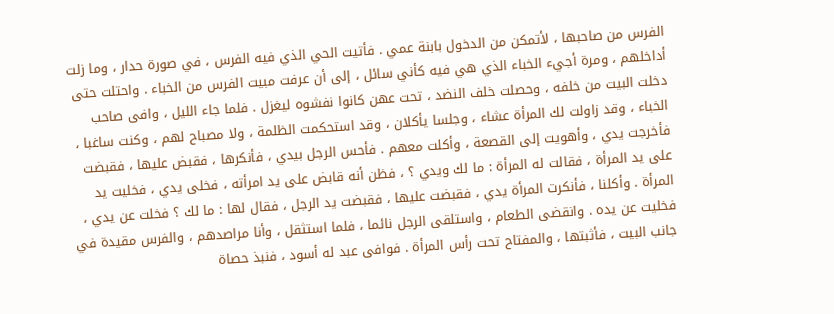الفرس من صاحبها ، لأتمكن من الدخول بابنة عمي . فأتيت الحي الذي فيه الفرس ، في صورة حدار ، وما زلت أداخلهم ، ومرة أجيء الخباء الذي هي فيه كأني سائل ، إلى أن عرفت مبيت الفرس من الخباء . واحتلت حتى دخلت البيت من خلفه ، وحصلت خلف النضد ، تحت عهن كانوا نفشوه ليغزل . فلما جاء الليل ، وافى صاحب الخباء ، وقد زاولت لك المرأة عشاء ، وجلسا يأكلان ، وقد استحكمت الظلمة ، ولا مصباح لهم ، وكنت ساغبا ، فأخرجت يدي ، وأهويت إلى القصعة ، وأكلت معهم . فأحس الرجل بيدي ، فأنكرها ، فقبض عليها ، فقبضت على يد المرأة ، فقالت له المرأة : ما لك ويدي ؟ ، فظن أنه قابض على يد امرأته ، فخلى يدي ، فخليت يد المرأة . وأكلنا ، فأنكرت المرأة يدي ، فقبضت عليها ، فقبضت يد الرجل ، فقال لها : ما لك ؟ فخلت عن يدي ، فخليت عن يده . وانقضى الطعام ، واستلقى الرجل نائما ، فلما استثقل ، وأنا مراصدهم ، والفرس مقيدة في جانب البيت ، فأثبتها ، والمفتاح تحت رأس المرأة . فوافى عبد له أسود ، فنبذ حصاة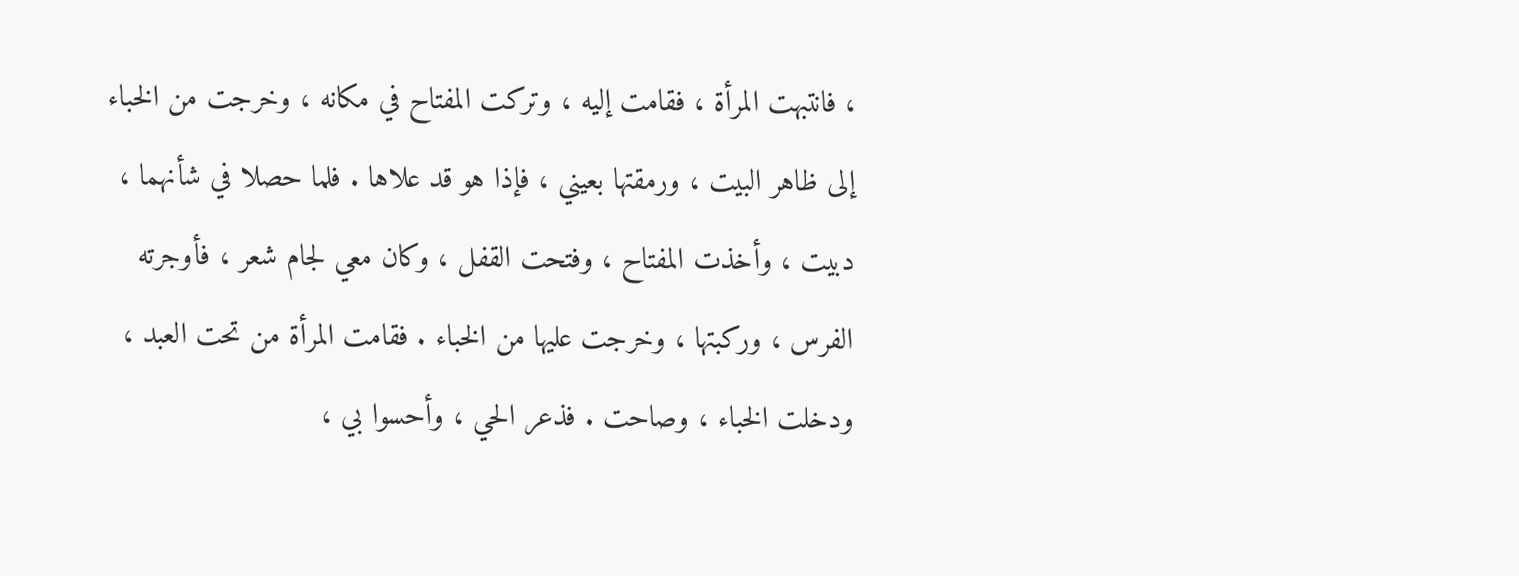، فانتبهت المرأة ، فقامت إليه ، وتركت المفتاح في مكانه ، وخرجت من الخباء إلى ظاهر البيت ، ورمقتها بعيني ، فإذا هو قد علاها . فلما حصلا في شأنهما ، دبيت ، وأخذت المفتاح ، وفتحت القفل ، وكان معي لجام شعر ، فأوجرته الفرس ، وركبتها ، وخرجت عليها من الخباء . فقامت المرأة من تحت العبد ، ودخلت الخباء ، وصاحت . فذعر الحي ، وأحسوا بي ،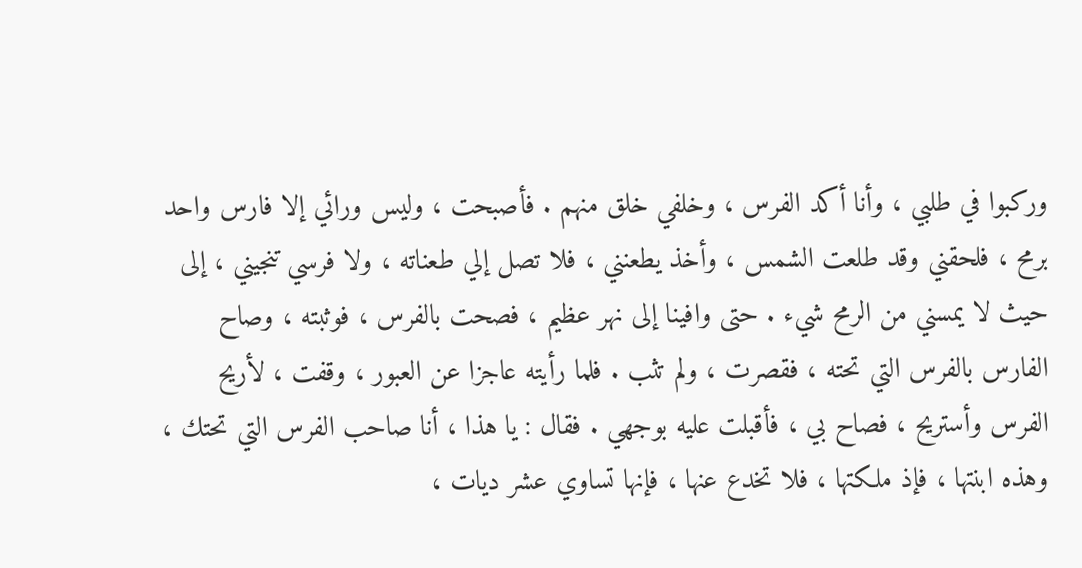وركبوا في طلبي ، وأنا أكد الفرس ، وخلفي خلق منهم . فأصبحت ، وليس ورائي إلا فارس واحد برمح ، فلحقني وقد طلعت الشمس ، وأخذ يطعنني ، فلا تصل إلي طعناته ، ولا فرسي تنجيني ، إلى حيث لا يمسني من الرمح شيء . حتى وافينا إلى نهر عظيم ، فصحت بالفرس ، فوثبته ، وصاح الفارس بالفرس التي تحته ، فقصرت ، ولم تثب . فلما رأيته عاجزا عن العبور ، وقفت ، لأريح الفرس وأستريح ، فصاح بي ، فأقبلت عليه بوجهي . فقال : يا هذا ، أنا صاحب الفرس التي تحتك ، وهذه ابنتها ، فإذ ملكتها ، فلا تخدع عنها ، فإنها تساوي عشر ديات ،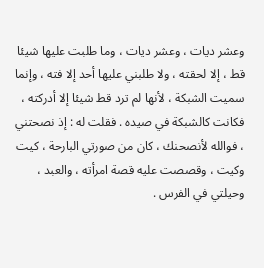وعشر ديات ، وعشر ديات ، وما طلبت عليها شيئا قط ، إلا لحقته ، ولا طلبني عليها أحد إلا فته ، وإنما سميت الشبكة ، لأنها لم ترد قط شيئا إلا أدركته ، فكانت كالشبكة في صيده . فقلت له : إذ نصحتني ، فوالله لأنصحنك ، كان من صورتي البارحة ، كيت وكيت ، وقصصت عليه قصة امرأته ، والعبد ، وحيلتي في الفرس .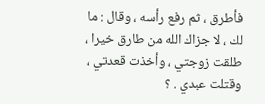فأطرق ، ثم رفع رأسه ، وقال : ما لك ، لا جزاك الله من طارق خيرا ، طلقت زوجتي ، وأخذت قعدتي ، وقتلت عبدي . ؟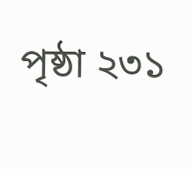পৃষ্ঠা ২৩১